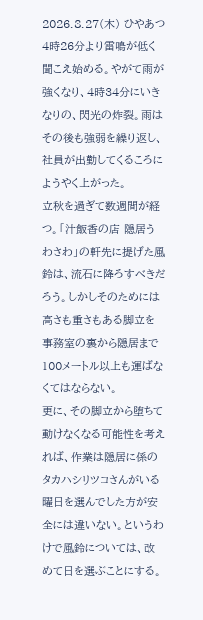2026.8.27(木) ひやあつ
4時26分より雷鳴が低く聞こえ始める。やがて雨が強くなり、4時34分にいきなりの、閃光の炸裂。雨はその後も強弱を繰り返し、社員が出勤してくるころにようやく上がった。
立秋を過ぎて数週間が経つ。「汁飯香の店 隠居うわさわ」の軒先に提げた風鈴は、流石に降ろすべきだろう。しかしそのためには高さも重さもある脚立を事務室の裏から隠居まで100メートル以上も運ばなくてはならない。
更に、その脚立から堕ちて動けなくなる可能性を考えれば、作業は隠居に係のタカハシリツコさんがいる曜日を選んでした方が安全には違いない。というわけで風鈴については、改めて日を選ぶことにする。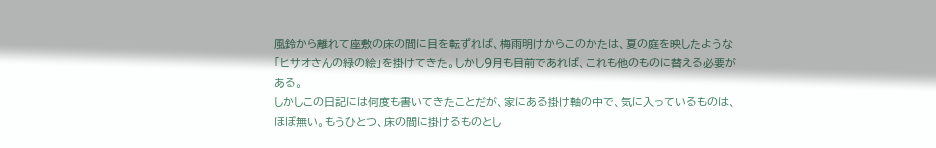風鈴から離れて座敷の床の間に目を転ずれば、梅雨明けからこのかたは、夏の庭を映したような「ヒサオさんの緑の絵」を掛けてきた。しかし9月も目前であれば、これも他のものに替える必要がある。
しかしこの日記には何度も書いてきたことだが、家にある掛け軸の中で、気に入っているものは、ほぼ無い。もうひとつ、床の間に掛けるものとし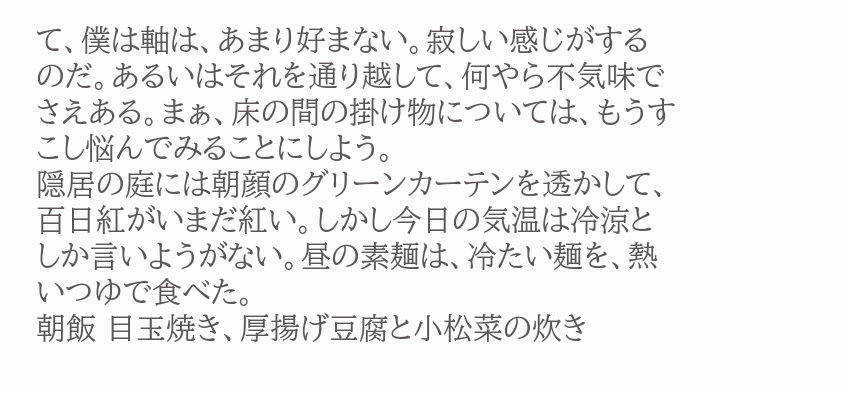て、僕は軸は、あまり好まない。寂しい感じがするのだ。あるいはそれを通り越して、何やら不気味でさえある。まぁ、床の間の掛け物については、もうすこし悩んでみることにしよう。
隠居の庭には朝顔のグリーンカーテンを透かして、百日紅がいまだ紅い。しかし今日の気温は冷涼としか言いようがない。昼の素麺は、冷たい麺を、熱いつゆで食べた。
朝飯 目玉焼き、厚揚げ豆腐と小松菜の炊き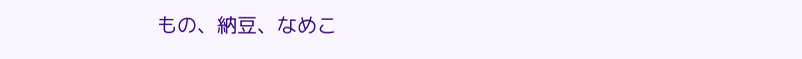もの、納豆、なめこ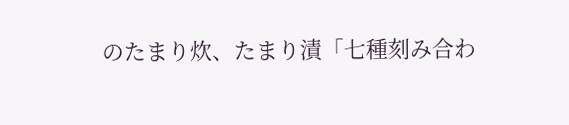のたまり炊、たまり漬「七種刻み合わ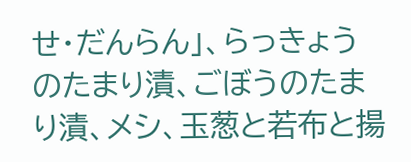せ・だんらん」、らっきょうのたまり漬、ごぼうのたまり漬、メシ、玉葱と若布と揚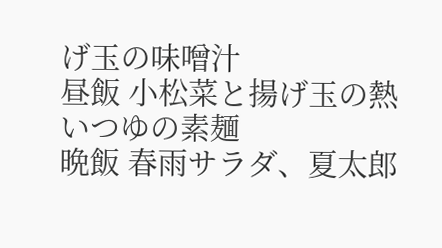げ玉の味噌汁
昼飯 小松菜と揚げ玉の熱いつゆの素麺
晩飯 春雨サラダ、夏太郎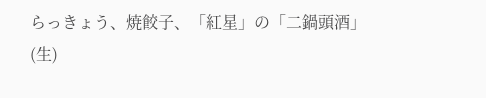らっきょう、焼餃子、「紅星」の「二鍋頭酒」(生)